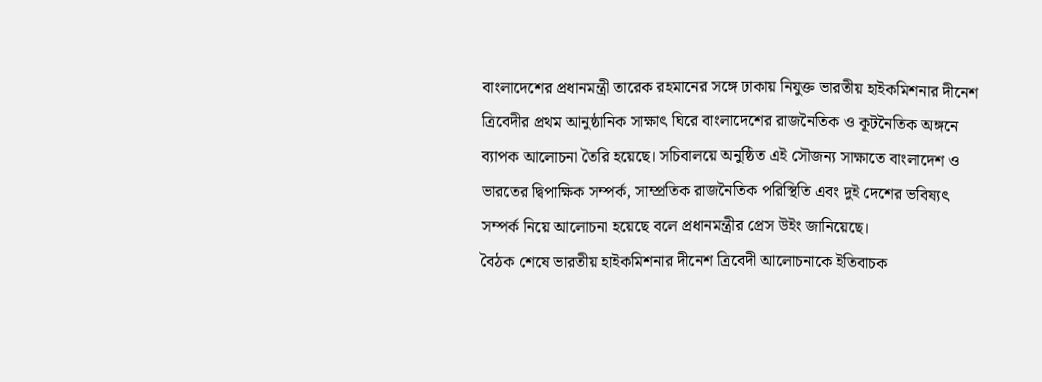বাংলাদেশের প্রধানমন্ত্রী তারেক রহমানের সঙ্গে ঢাকায় নিযুক্ত ভারতীয় হাইকমিশনার দীনেশ ত্রিবেদীর প্রথম আনুষ্ঠানিক সাক্ষাৎ ঘিরে বাংলাদেশের রাজনৈতিক ও কূটনৈতিক অঙ্গনে ব্যাপক আলোচনা তৈরি হয়েছে। সচিবালয়ে অনুষ্ঠিত এই সৌজন্য সাক্ষাতে বাংলাদেশ ও ভারতের দ্বিপাক্ষিক সম্পর্ক, সাম্প্রতিক রাজনৈতিক পরিস্থিতি এবং দুই দেশের ভবিষ্যৎ সম্পর্ক নিয়ে আলোচনা হয়েছে বলে প্রধানমন্ত্রীর প্রেস উইং জানিয়েছে।
বৈঠক শেষে ভারতীয় হাইকমিশনার দীনেশ ত্রিবেদী আলোচনাকে ইতিবাচক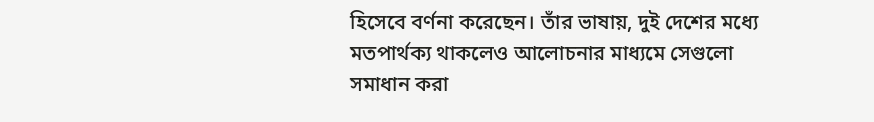হিসেবে বর্ণনা করেছেন। তাঁর ভাষায়, দুই দেশের মধ্যে মতপার্থক্য থাকলেও আলোচনার মাধ্যমে সেগুলো সমাধান করা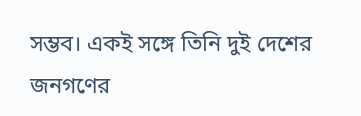সম্ভব। একই সঙ্গে তিনি দুই দেশের জনগণের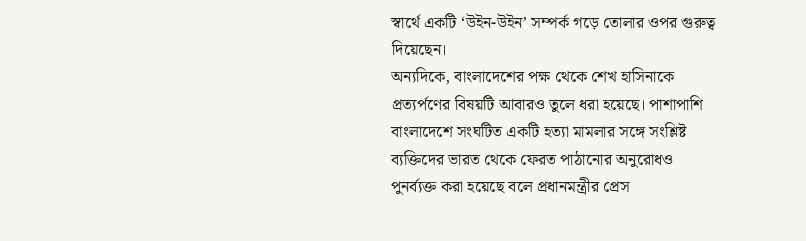স্বার্থে একটি ‘উইন-উইন’ সম্পর্ক গড়ে তোলার ওপর গুরুত্ব দিয়েছেন।
অন্যদিকে, বাংলাদেশের পক্ষ থেকে শেখ হাসিনাকে প্রত্যর্পণের বিষয়টি আবারও তুলে ধরা হয়েছে। পাশাপাশি বাংলাদেশে সংঘটিত একটি হত্যা মামলার সঙ্গে সংশ্লিষ্ট ব্যক্তিদের ভারত থেকে ফেরত পাঠানোর অনুরোধও পুনর্ব্যক্ত করা হয়েছে বলে প্রধানমন্ত্রীর প্রেস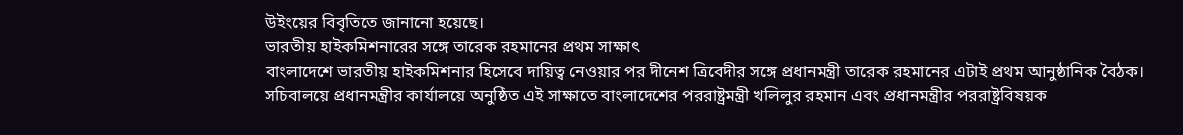উইংয়ের বিবৃতিতে জানানো হয়েছে।
ভারতীয় হাইকমিশনারের সঙ্গে তারেক রহমানের প্রথম সাক্ষাৎ
বাংলাদেশে ভারতীয় হাইকমিশনার হিসেবে দায়িত্ব নেওয়ার পর দীনেশ ত্রিবেদীর সঙ্গে প্রধানমন্ত্রী তারেক রহমানের এটাই প্রথম আনুষ্ঠানিক বৈঠক। সচিবালয়ে প্রধানমন্ত্রীর কার্যালয়ে অনুষ্ঠিত এই সাক্ষাতে বাংলাদেশের পররাষ্ট্রমন্ত্রী খলিলুর রহমান এবং প্রধানমন্ত্রীর পররাষ্ট্রবিষয়ক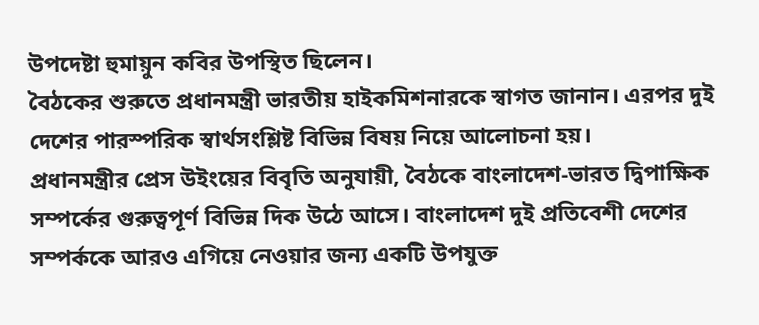উপদেষ্টা হুমায়ুন কবির উপস্থিত ছিলেন।
বৈঠকের শুরুতে প্রধানমন্ত্রী ভারতীয় হাইকমিশনারকে স্বাগত জানান। এরপর দুই দেশের পারস্পরিক স্বার্থসংশ্লিষ্ট বিভিন্ন বিষয় নিয়ে আলোচনা হয়।
প্রধানমন্ত্রীর প্রেস উইংয়ের বিবৃতি অনুযায়ী, বৈঠকে বাংলাদেশ-ভারত দ্বিপাক্ষিক সম্পর্কের গুরুত্বপূর্ণ বিভিন্ন দিক উঠে আসে। বাংলাদেশ দুই প্রতিবেশী দেশের সম্পর্ককে আরও এগিয়ে নেওয়ার জন্য একটি উপযুক্ত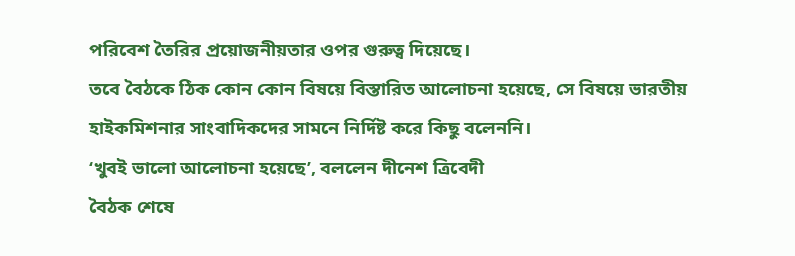পরিবেশ তৈরির প্রয়োজনীয়তার ওপর গুরুত্ব দিয়েছে।
তবে বৈঠকে ঠিক কোন কোন বিষয়ে বিস্তারিত আলোচনা হয়েছে, সে বিষয়ে ভারতীয় হাইকমিশনার সাংবাদিকদের সামনে নির্দিষ্ট করে কিছু বলেননি।
‘খুবই ভালো আলোচনা হয়েছে’, বললেন দীনেশ ত্রিবেদী
বৈঠক শেষে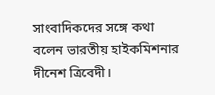সাংবাদিকদের সঙ্গে কথা বলেন ভারতীয় হাইকমিশনার দীনেশ ত্রিবেদী।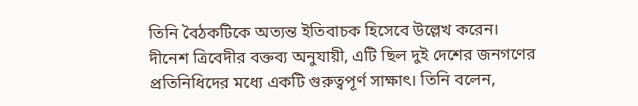তিনি বৈঠকটিকে অত্যন্ত ইতিবাচক হিসেবে উল্লেখ করেন।
দীনেশ ত্রিবেদীর বক্তব্য অনুযায়ী, এটি ছিল দুই দেশের জনগণের প্রতিনিধিদের মধ্যে একটি গুরুত্বপূর্ণ সাক্ষাৎ। তিনি বলেন,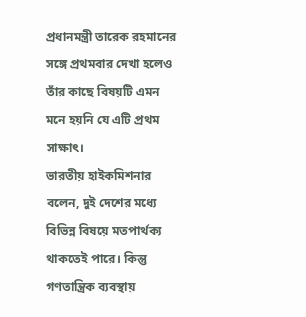প্রধানমন্ত্রী তারেক রহমানের সঙ্গে প্রথমবার দেখা হলেও তাঁর কাছে বিষয়টি এমন মনে হয়নি যে এটি প্রথম সাক্ষাৎ।
ভারতীয় হাইকমিশনার বলেন, দুই দেশের মধ্যে বিভিন্ন বিষয়ে মতপার্থক্য থাকতেই পারে। কিন্তু গণতান্ত্রিক ব্যবস্থায়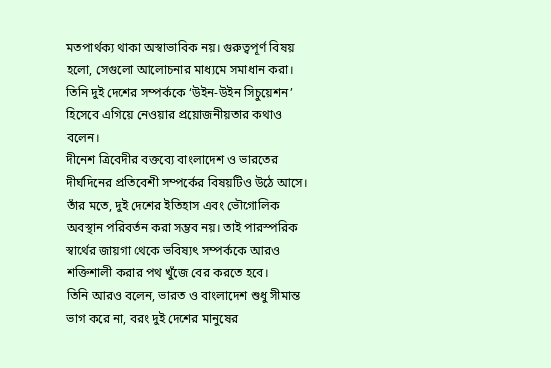মতপার্থক্য থাকা অস্বাভাবিক নয়। গুরুত্বপূর্ণ বিষয় হলো, সেগুলো আলোচনার মাধ্যমে সমাধান করা।
তিনি দুই দেশের সম্পর্ককে ‘উইন-উইন সিচুয়েশন’ হিসেবে এগিয়ে নেওয়ার প্রয়োজনীয়তার কথাও বলেন।
দীনেশ ত্রিবেদীর বক্তব্যে বাংলাদেশ ও ভারতের দীর্ঘদিনের প্রতিবেশী সম্পর্কের বিষয়টিও উঠে আসে। তাঁর মতে, দুই দেশের ইতিহাস এবং ভৌগোলিক অবস্থান পরিবর্তন করা সম্ভব নয়। তাই পারস্পরিক স্বার্থের জায়গা থেকে ভবিষ্যৎ সম্পর্ককে আরও শক্তিশালী করার পথ খুঁজে বের করতে হবে।
তিনি আরও বলেন, ভারত ও বাংলাদেশ শুধু সীমান্ত ভাগ করে না, বরং দুই দেশের মানুষের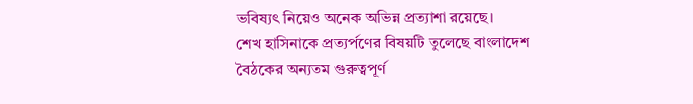ভবিষ্যৎ নিয়েও অনেক অভিন্ন প্রত্যাশা রয়েছে।
শেখ হাসিনাকে প্রত্যর্পণের বিষয়টি তুলেছে বাংলাদেশ
বৈঠকের অন্যতম গুরুত্বপূর্ণ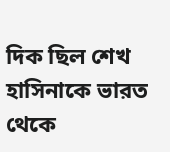দিক ছিল শেখ হাসিনাকে ভারত থেকে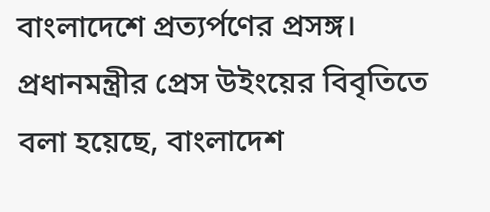বাংলাদেশে প্রত্যর্পণের প্রসঙ্গ।
প্রধানমন্ত্রীর প্রেস উইংয়ের বিবৃতিতে বলা হয়েছে, বাংলাদেশ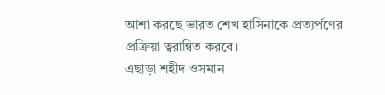আশা করছে ভারত শেখ হাসিনাকে প্রত্যর্পণের প্রক্রিয়া ত্বরান্বিত করবে।
এছাড়া শহীদ ওসমান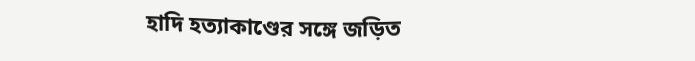হাদি হত্যাকাণ্ডের সঙ্গে জড়িত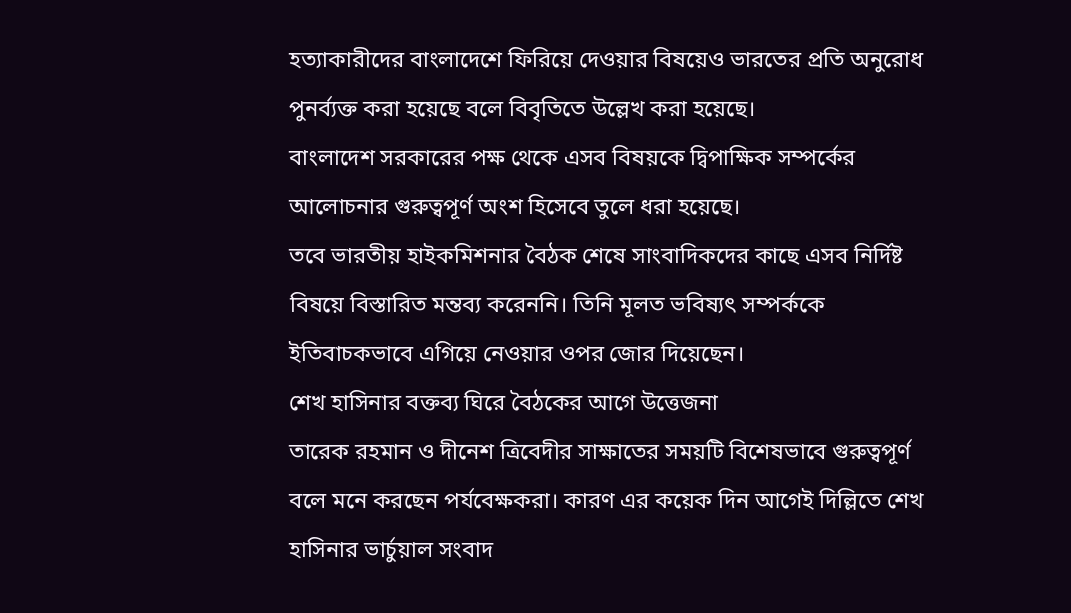হত্যাকারীদের বাংলাদেশে ফিরিয়ে দেওয়ার বিষয়েও ভারতের প্রতি অনুরোধ পুনর্ব্যক্ত করা হয়েছে বলে বিবৃতিতে উল্লেখ করা হয়েছে।
বাংলাদেশ সরকারের পক্ষ থেকে এসব বিষয়কে দ্বিপাক্ষিক সম্পর্কের আলোচনার গুরুত্বপূর্ণ অংশ হিসেবে তুলে ধরা হয়েছে।
তবে ভারতীয় হাইকমিশনার বৈঠক শেষে সাংবাদিকদের কাছে এসব নির্দিষ্ট বিষয়ে বিস্তারিত মন্তব্য করেননি। তিনি মূলত ভবিষ্যৎ সম্পর্ককে ইতিবাচকভাবে এগিয়ে নেওয়ার ওপর জোর দিয়েছেন।
শেখ হাসিনার বক্তব্য ঘিরে বৈঠকের আগে উত্তেজনা
তারেক রহমান ও দীনেশ ত্রিবেদীর সাক্ষাতের সময়টি বিশেষভাবে গুরুত্বপূর্ণ বলে মনে করছেন পর্যবেক্ষকরা। কারণ এর কয়েক দিন আগেই দিল্লিতে শেখ হাসিনার ভার্চুয়াল সংবাদ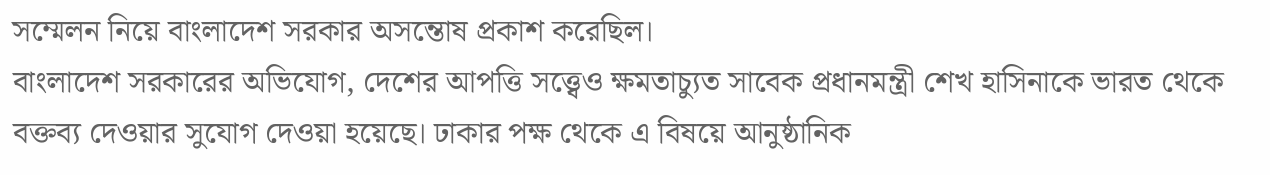সম্মেলন নিয়ে বাংলাদেশ সরকার অসন্তোষ প্রকাশ করেছিল।
বাংলাদেশ সরকারের অভিযোগ, দেশের আপত্তি সত্ত্বেও ক্ষমতাচ্যুত সাবেক প্রধানমন্ত্রী শেখ হাসিনাকে ভারত থেকে বক্তব্য দেওয়ার সুযোগ দেওয়া হয়েছে। ঢাকার পক্ষ থেকে এ বিষয়ে আনুষ্ঠানিক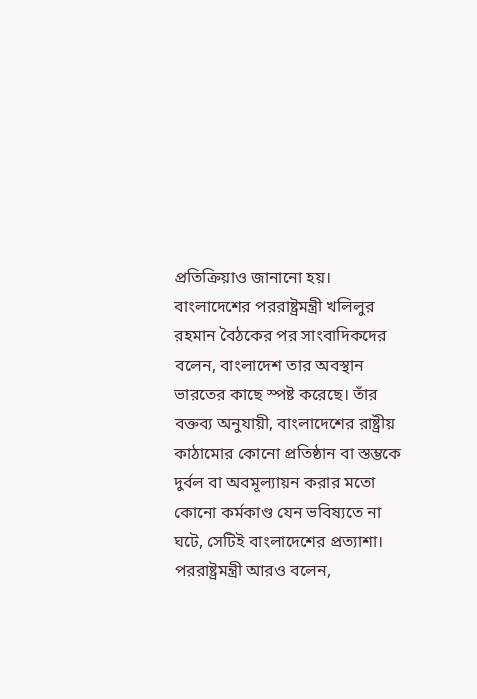প্রতিক্রিয়াও জানানো হয়।
বাংলাদেশের পররাষ্ট্রমন্ত্রী খলিলুর রহমান বৈঠকের পর সাংবাদিকদের বলেন, বাংলাদেশ তার অবস্থান ভারতের কাছে স্পষ্ট করেছে। তাঁর বক্তব্য অনুযায়ী, বাংলাদেশের রাষ্ট্রীয় কাঠামোর কোনো প্রতিষ্ঠান বা স্তম্ভকে দুর্বল বা অবমূল্যায়ন করার মতো কোনো কর্মকাণ্ড যেন ভবিষ্যতে না ঘটে, সেটিই বাংলাদেশের প্রত্যাশা।
পররাষ্ট্রমন্ত্রী আরও বলেন,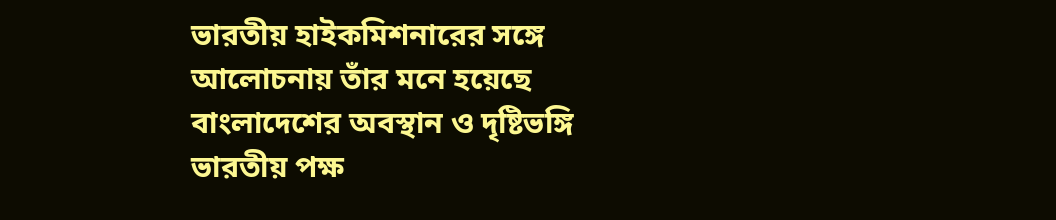ভারতীয় হাইকমিশনারের সঙ্গে আলোচনায় তাঁর মনে হয়েছে বাংলাদেশের অবস্থান ও দৃষ্টিভঙ্গি ভারতীয় পক্ষ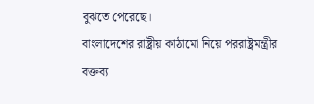বুঝতে পেরেছে।
বাংলাদেশের রাষ্ট্রীয় কাঠামো নিয়ে পররাষ্ট্রমন্ত্রীর বক্তব্য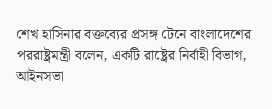শেখ হাসিনার বক্তব্যের প্রসঙ্গ টেনে বাংলাদেশের পররাষ্ট্রমন্ত্রী বলেন, একটি রাষ্ট্রের নির্বাহী বিভাগ, আইনসভা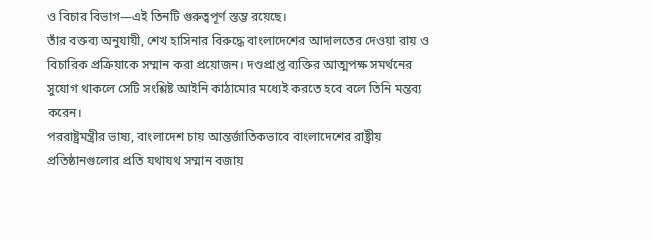ও বিচার বিভাগ—এই তিনটি গুরুত্বপূর্ণ স্তম্ভ রয়েছে।
তাঁর বক্তব্য অনুযায়ী, শেখ হাসিনার বিরুদ্ধে বাংলাদেশের আদালতের দেওয়া রায় ও বিচারিক প্রক্রিয়াকে সম্মান করা প্রয়োজন। দণ্ডপ্রাপ্ত ব্যক্তির আত্মপক্ষ সমর্থনের সুযোগ থাকলে সেটি সংশ্লিষ্ট আইনি কাঠামোর মধ্যেই করতে হবে বলে তিনি মন্তব্য করেন।
পররাষ্ট্রমন্ত্রীর ভাষ্য, বাংলাদেশ চায় আন্তর্জাতিকভাবে বাংলাদেশের রাষ্ট্রীয় প্রতিষ্ঠানগুলোর প্রতি যথাযথ সম্মান বজায়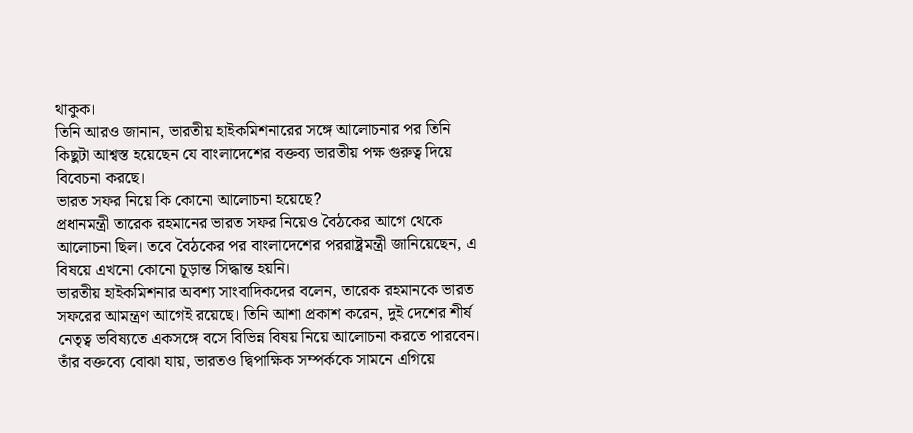থাকুক।
তিনি আরও জানান, ভারতীয় হাইকমিশনারের সঙ্গে আলোচনার পর তিনি কিছুটা আশ্বস্ত হয়েছেন যে বাংলাদেশের বক্তব্য ভারতীয় পক্ষ গুরুত্ব দিয়ে বিবেচনা করছে।
ভারত সফর নিয়ে কি কোনো আলোচনা হয়েছে?
প্রধানমন্ত্রী তারেক রহমানের ভারত সফর নিয়েও বৈঠকের আগে থেকে আলোচনা ছিল। তবে বৈঠকের পর বাংলাদেশের পররাষ্ট্রমন্ত্রী জানিয়েছেন, এ বিষয়ে এখনো কোনো চূড়ান্ত সিদ্ধান্ত হয়নি।
ভারতীয় হাইকমিশনার অবশ্য সাংবাদিকদের বলেন, তারেক রহমানকে ভারত সফরের আমন্ত্রণ আগেই রয়েছে। তিনি আশা প্রকাশ করেন, দুই দেশের শীর্ষ নেতৃত্ব ভবিষ্যতে একসঙ্গে বসে বিভিন্ন বিষয় নিয়ে আলোচনা করতে পারবেন।
তাঁর বক্তব্যে বোঝা যায়, ভারতও দ্বিপাক্ষিক সম্পর্ককে সামনে এগিয়ে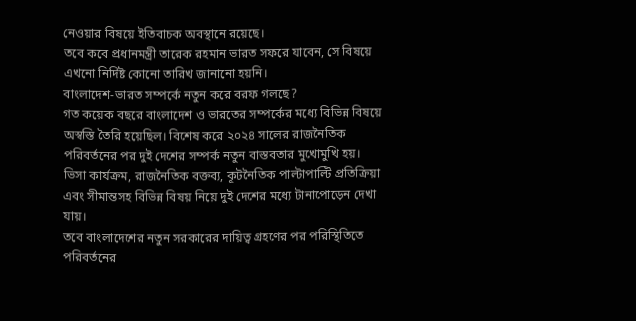নেওয়ার বিষয়ে ইতিবাচক অবস্থানে রয়েছে।
তবে কবে প্রধানমন্ত্রী তারেক রহমান ভারত সফরে যাবেন, সে বিষয়ে এখনো নির্দিষ্ট কোনো তারিখ জানানো হয়নি।
বাংলাদেশ-ভারত সম্পর্কে নতুন করে বরফ গলছে?
গত কয়েক বছরে বাংলাদেশ ও ভারতের সম্পর্কের মধ্যে বিভিন্ন বিষয়ে অস্বস্তি তৈরি হয়েছিল। বিশেষ করে ২০২৪ সালের রাজনৈতিক পরিবর্তনের পর দুই দেশের সম্পর্ক নতুন বাস্তবতার মুখোমুখি হয়।
ভিসা কার্যক্রম, রাজনৈতিক বক্তব্য, কূটনৈতিক পাল্টাপাল্টি প্রতিক্রিয়া এবং সীমান্তসহ বিভিন্ন বিষয় নিয়ে দুই দেশের মধ্যে টানাপোড়েন দেখা যায়।
তবে বাংলাদেশের নতুন সরকারের দায়িত্ব গ্রহণের পর পরিস্থিতিতে পরিবর্তনের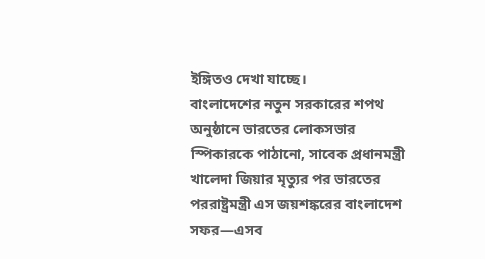ইঙ্গিতও দেখা যাচ্ছে।
বাংলাদেশের নতুন সরকারের শপথ অনুষ্ঠানে ভারতের লোকসভার স্পিকারকে পাঠানো, সাবেক প্রধানমন্ত্রী খালেদা জিয়ার মৃত্যুর পর ভারতের পররাষ্ট্রমন্ত্রী এস জয়শঙ্করের বাংলাদেশ সফর—এসব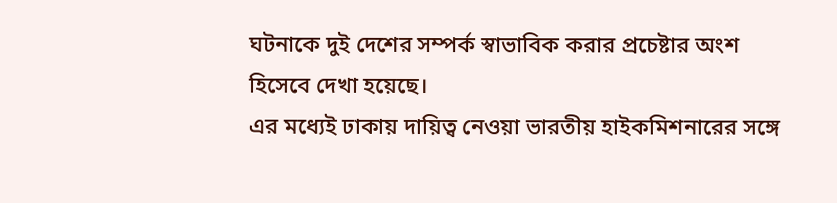ঘটনাকে দুই দেশের সম্পর্ক স্বাভাবিক করার প্রচেষ্টার অংশ হিসেবে দেখা হয়েছে।
এর মধ্যেই ঢাকায় দায়িত্ব নেওয়া ভারতীয় হাইকমিশনারের সঙ্গে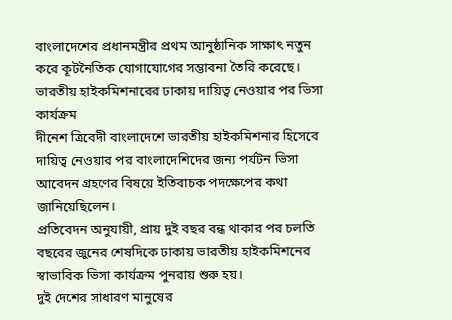বাংলাদেশের প্রধানমন্ত্রীর প্রথম আনুষ্ঠানিক সাক্ষাৎ নতুন করে কূটনৈতিক যোগাযোগের সম্ভাবনা তৈরি করেছে।
ভারতীয় হাইকমিশনারের ঢাকায় দায়িত্ব নেওয়ার পর ভিসা কার্যক্রম
দীনেশ ত্রিবেদী বাংলাদেশে ভারতীয় হাইকমিশনার হিসেবে দায়িত্ব নেওয়ার পর বাংলাদেশিদের জন্য পর্যটন ভিসা আবেদন গ্রহণের বিষয়ে ইতিবাচক পদক্ষেপের কথা জানিয়েছিলেন।
প্রতিবেদন অনুযায়ী, প্রায় দুই বছর বন্ধ থাকার পর চলতি বছরের জুনের শেষদিকে ঢাকায় ভারতীয় হাইকমিশনের স্বাভাবিক ভিসা কার্যক্রম পুনরায় শুরু হয়।
দুই দেশের সাধারণ মানুষের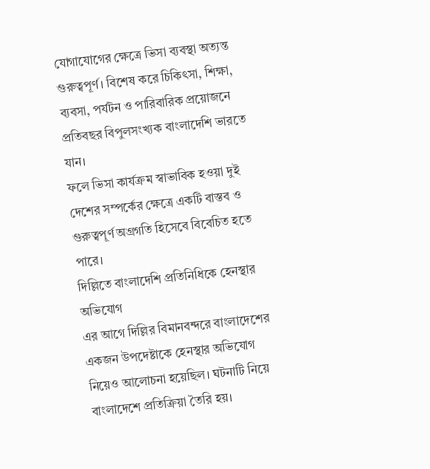যোগাযোগের ক্ষেত্রে ভিসা ব্যবস্থা অত্যন্ত গুরুত্বপূর্ণ। বিশেষ করে চিকিৎসা, শিক্ষা, ব্যবসা, পর্যটন ও পারিবারিক প্রয়োজনে প্রতিবছর বিপুলসংখ্যক বাংলাদেশি ভারতে যান।
ফলে ভিসা কার্যক্রম স্বাভাবিক হওয়া দুই দেশের সম্পর্কের ক্ষেত্রে একটি বাস্তব ও গুরুত্বপূর্ণ অগ্রগতি হিসেবে বিবেচিত হতে পারে।
দিল্লিতে বাংলাদেশি প্রতিনিধিকে হেনস্থার অভিযোগ
এর আগে দিল্লির বিমানবন্দরে বাংলাদেশের একজন উপদেষ্টাকে হেনস্থার অভিযোগ নিয়েও আলোচনা হয়েছিল। ঘটনাটি নিয়ে বাংলাদেশে প্রতিক্রিয়া তৈরি হয়।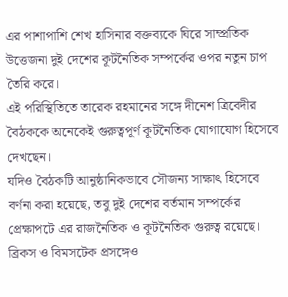এর পাশাপাশি শেখ হাসিনার বক্তব্যকে ঘিরে সাম্প্রতিক উত্তেজনা দুই দেশের কূটনৈতিক সম্পর্কের ওপর নতুন চাপ তৈরি করে।
এই পরিস্থিতিতে তারেক রহমানের সঙ্গে দীনেশ ত্রিবেদীর বৈঠককে অনেকেই গুরুত্বপূর্ণ কূটনৈতিক যোগাযোগ হিসেবে দেখছেন।
যদিও বৈঠকটি আনুষ্ঠানিকভাবে সৌজন্য সাক্ষাৎ হিসেবে বর্ণনা করা হয়েছে, তবু দুই দেশের বর্তমান সম্পর্কের প্রেক্ষাপটে এর রাজনৈতিক ও কূটনৈতিক গুরুত্ব রয়েছে।
ব্রিকস ও বিমসটেক প্রসঙ্গেও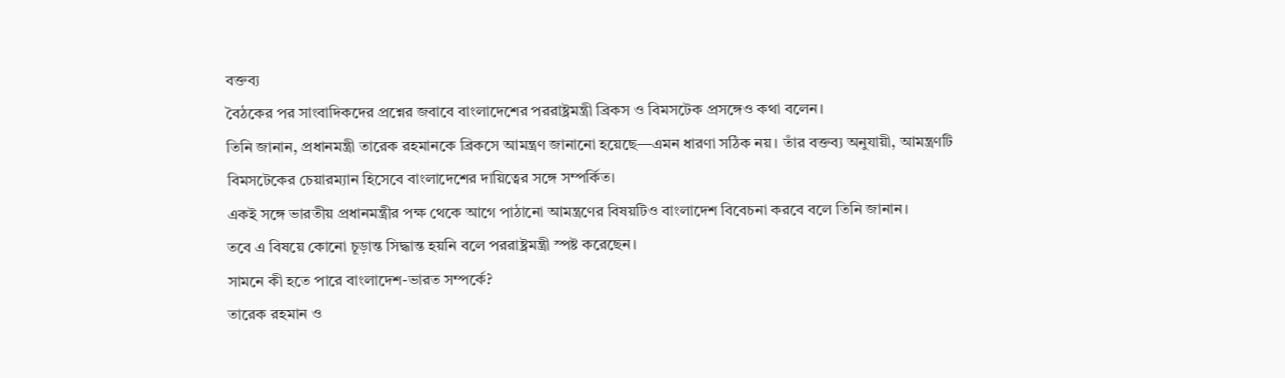বক্তব্য
বৈঠকের পর সাংবাদিকদের প্রশ্নের জবাবে বাংলাদেশের পররাষ্ট্রমন্ত্রী ব্রিকস ও বিমসটেক প্রসঙ্গেও কথা বলেন।
তিনি জানান, প্রধানমন্ত্রী তারেক রহমানকে ব্রিকসে আমন্ত্রণ জানানো হয়েছে—এমন ধারণা সঠিক নয়। তাঁর বক্তব্য অনুযায়ী, আমন্ত্রণটি বিমসটেকের চেয়ারম্যান হিসেবে বাংলাদেশের দায়িত্বের সঙ্গে সম্পর্কিত।
একই সঙ্গে ভারতীয় প্রধানমন্ত্রীর পক্ষ থেকে আগে পাঠানো আমন্ত্রণের বিষয়টিও বাংলাদেশ বিবেচনা করবে বলে তিনি জানান।
তবে এ বিষয়ে কোনো চূড়ান্ত সিদ্ধান্ত হয়নি বলে পররাষ্ট্রমন্ত্রী স্পষ্ট করেছেন।
সামনে কী হতে পারে বাংলাদেশ-ভারত সম্পর্কে?
তারেক রহমান ও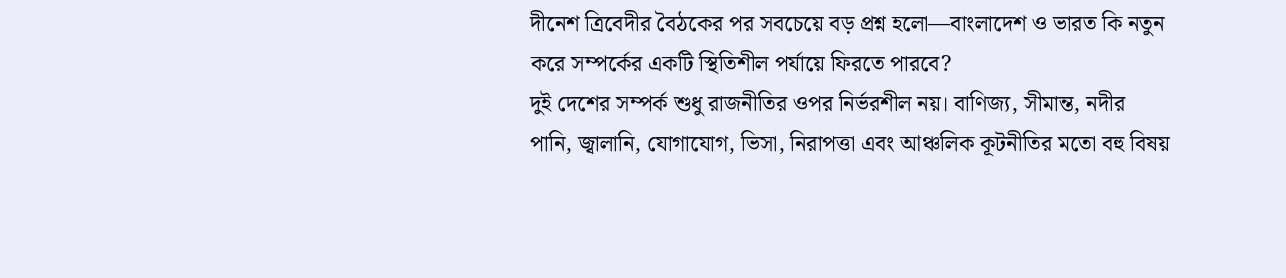দীনেশ ত্রিবেদীর বৈঠকের পর সবচেয়ে বড় প্রশ্ন হলো—বাংলাদেশ ও ভারত কি নতুন করে সম্পর্কের একটি স্থিতিশীল পর্যায়ে ফিরতে পারবে?
দুই দেশের সম্পর্ক শুধু রাজনীতির ওপর নির্ভরশীল নয়। বাণিজ্য, সীমান্ত, নদীর পানি, জ্বালানি, যোগাযোগ, ভিসা, নিরাপত্তা এবং আঞ্চলিক কূটনীতির মতো বহু বিষয়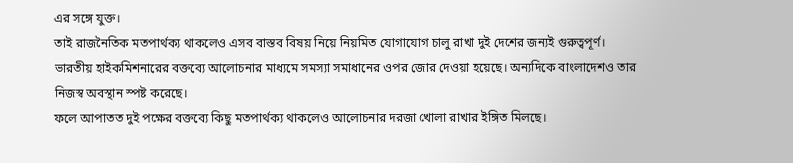এর সঙ্গে যুক্ত।
তাই রাজনৈতিক মতপার্থক্য থাকলেও এসব বাস্তব বিষয় নিয়ে নিয়মিত যোগাযোগ চালু রাখা দুই দেশের জন্যই গুরুত্বপূর্ণ।
ভারতীয় হাইকমিশনারের বক্তব্যে আলোচনার মাধ্যমে সমস্যা সমাধানের ওপর জোর দেওয়া হয়েছে। অন্যদিকে বাংলাদেশও তার নিজস্ব অবস্থান স্পষ্ট করেছে।
ফলে আপাতত দুই পক্ষের বক্তব্যে কিছু মতপার্থক্য থাকলেও আলোচনার দরজা খোলা রাখার ইঙ্গিত মিলছে।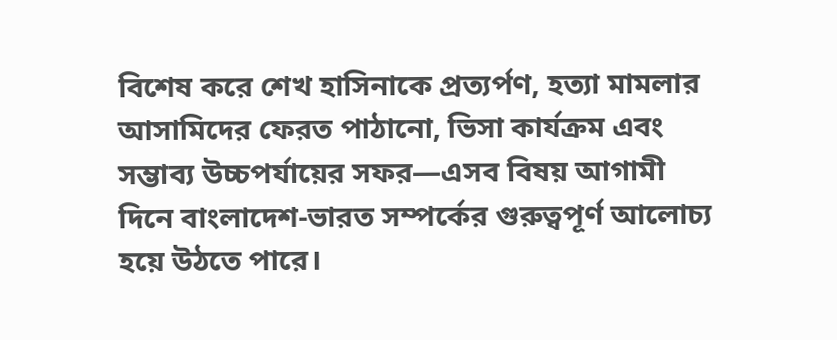বিশেষ করে শেখ হাসিনাকে প্রত্যর্পণ, হত্যা মামলার আসামিদের ফেরত পাঠানো, ভিসা কার্যক্রম এবং সম্ভাব্য উচ্চপর্যায়ের সফর—এসব বিষয় আগামী দিনে বাংলাদেশ-ভারত সম্পর্কের গুরুত্বপূর্ণ আলোচ্য হয়ে উঠতে পারে।